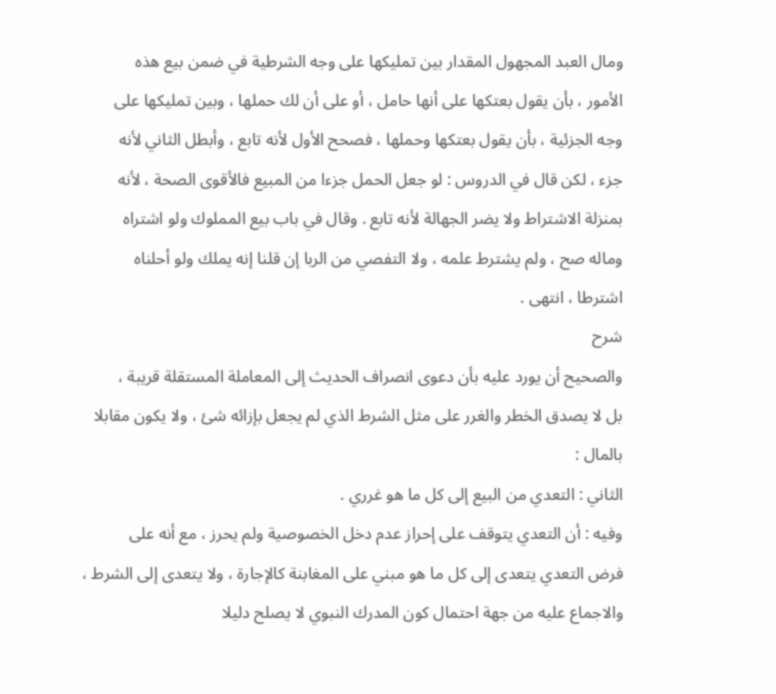ومال العبد المجهول المقدار بين تمليكها على وجه الشرطية في ضمن بيع هذه
الأمور ، بأن يقول بعتكها على أنها حامل ، أو على أن لك حملها ، وبين تمليكها على
وجه الجزئية ، بأن يقول بعتكها وحملها ، فصحح الأول لأنه تابع ، وأبطل الثاني لأنه
جزء ، لكن قال في الدروس : لو جعل الحمل جزءا من المبيع فالأقوى الصحة ، لأنه
بمنزلة الاشتراط ولا يضر الجهالة لأنه تابع . وقال في باب بيع المملوك ولو اشتراه
وماله صح ، ولم يشترط علمه ، ولا التفصي من الربا إن قلنا إنه يملك ولو أحلناه
اشترطا ، انتهى .
شرح
والصحيح أن يورد عليه بأن دعوى انصراف الحديث إلى المعاملة المستقلة قريبة ،
بل لا يصدق الخطر والغرر على مثل الشرط الذي لم يجعل بإزائه شئ ، ولا يكون مقابلا
بالمال :
الثاني : التعدي من البيع إلى كل ما هو غرري .
وفيه : أن التعدي يتوقف على إحراز عدم دخل الخصوصية ولم يحرز ، مع أنه على
فرض التعدي يتعدى إلى كل ما هو مبني على المغابنة كالإجارة ، ولا يتعدى إلى الشرط ،
والاجماع عليه من جهة احتمال كون المدرك النبوي لا يصلح دليلا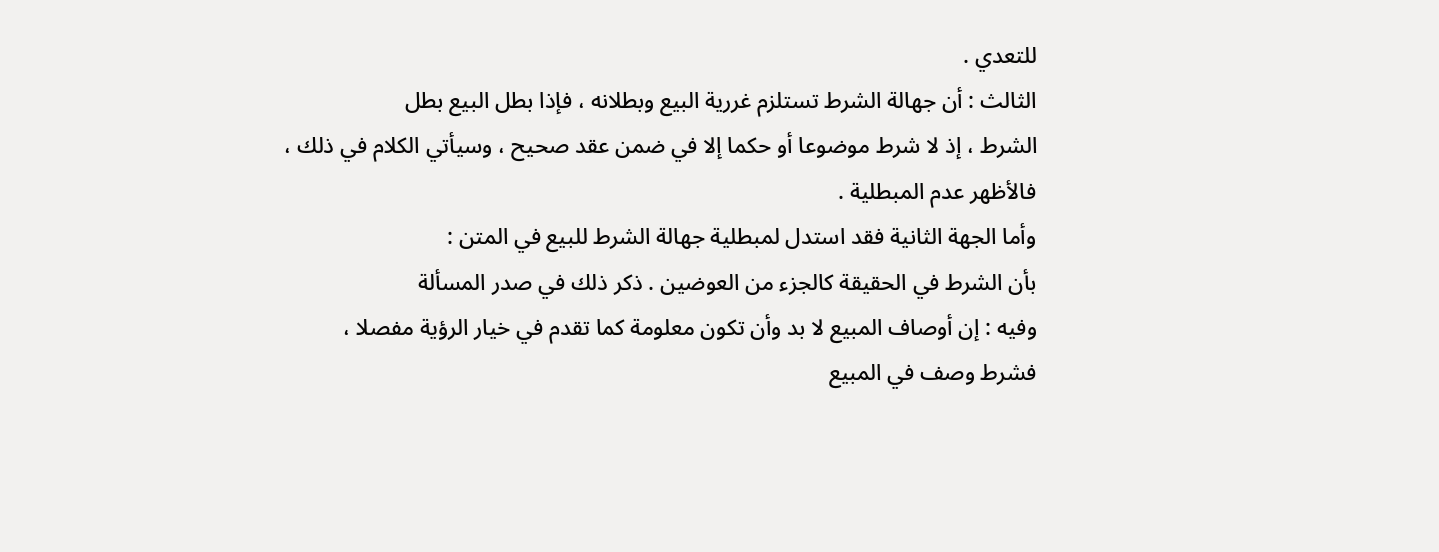للتعدي .
الثالث : أن جهالة الشرط تستلزم غررية البيع وبطلانه ، فإذا بطل البيع بطل
الشرط ، إذ لا شرط موضوعا أو حكما إلا في ضمن عقد صحيح ، وسيأتي الكلام في ذلك ،
فالأظهر عدم المبطلية .
وأما الجهة الثانية فقد استدل لمبطلية جهالة الشرط للبيع في المتن :
بأن الشرط في الحقيقة كالجزء من العوضين . ذكر ذلك في صدر المسألة
وفيه : إن أوصاف المبيع لا بد وأن تكون معلومة كما تقدم في خيار الرؤية مفصلا ،
فشرط وصف في المبيع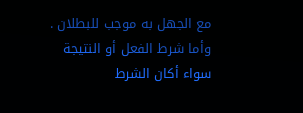مع الجهل به موجب للبطلان .
وأما شرط الفعل أو النتيجة سواء أكان الشرط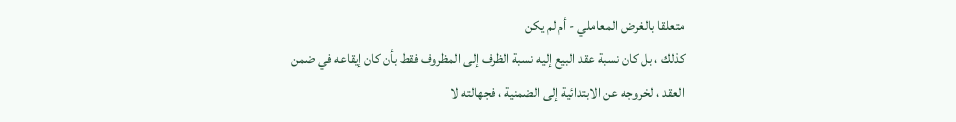متعلقا بالغرض المعاملي - أم لم يكن
كذلك ، بل كان نسبة عقد البيع إليه نسبة الظرف إلى المظروف فقط بأن كان إيقاعه في ضمن
العقد ، لخروجه عن الابتدائية إلى الضمنية ، فجهالته لا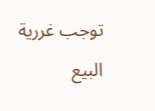توجب غررية البيع